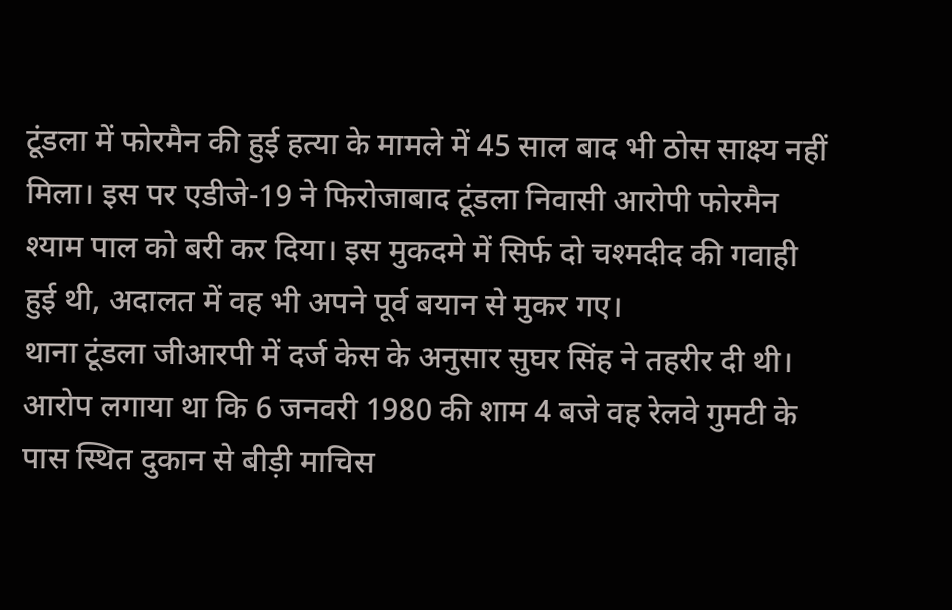टूंडला में फोरमैन की हुई हत्या के मामले में 45 साल बाद भी ठोस साक्ष्य नहीं मिला। इस पर एडीजे-19 ने फिरोजाबाद टूंडला निवासी आरोपी फोरमैन श्याम पाल को बरी कर दिया। इस मुकदमे में सिर्फ दो चश्मदीद की गवाही हुई थी, अदालत में वह भी अपने पूर्व बयान से मुकर गए।
थाना टूंडला जीआरपी में दर्ज केस के अनुसार सुघर सिंह ने तहरीर दी थी। आरोप लगाया था कि 6 जनवरी 1980 की शाम 4 बजे वह रेलवे गुमटी के पास स्थित दुकान से बीड़ी माचिस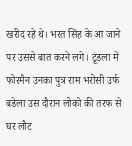खरीद रहे थे। भरत सिंह के आ जाने पर उससे बात करने लगे। टूंडला में फोरमैन उनका पुत्र राम भरोसी उर्फ बडेला उस दौरान लोको की तरफ से घर लौट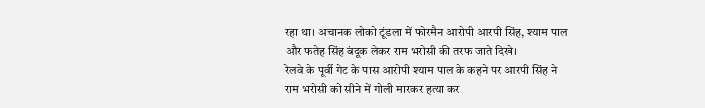रहा था। अचानक लोको टूंडला में फोरमैन आरोपी आरपी सिंह, श्याम पाल और फतेह सिंह बंदूक लेकर राम भरोसी की तरफ जाते दिखे।
रेलवे के पूर्वी गेट के पास आरोपी श्याम पाल के कहने पर आरपी सिंह ने राम भरोसी को सीने में गोली मारकर हत्या कर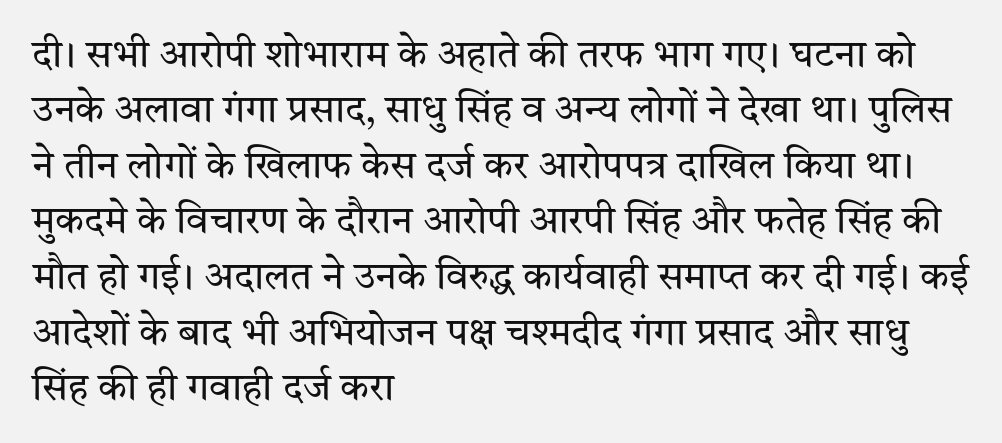दी। सभी आरोपी शोभाराम के अहाते की तरफ भाग गए। घटना को उनके अलावा गंगा प्रसाद, साधु सिंह व अन्य लोगों ने देखा था। पुलिस ने तीन लोगों के खिलाफ केस दर्ज कर आरोपपत्र दाखिल किया था।
मुकदमे के विचारण के दौरान आरोपी आरपी सिंह और फतेह सिंह की मौत हो गई। अदालत ने उनके विरुद्ध कार्यवाही समाप्त कर दी गई। कई आदेशों के बाद भी अभियोजन पक्ष चश्मदीद गंगा प्रसाद और साधु सिंह की ही गवाही दर्ज करा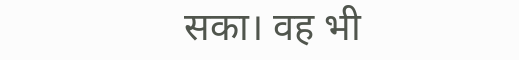सका। वह भी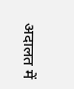अदालत में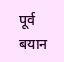पूर्व बयान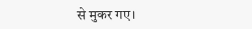से मुकर गए।